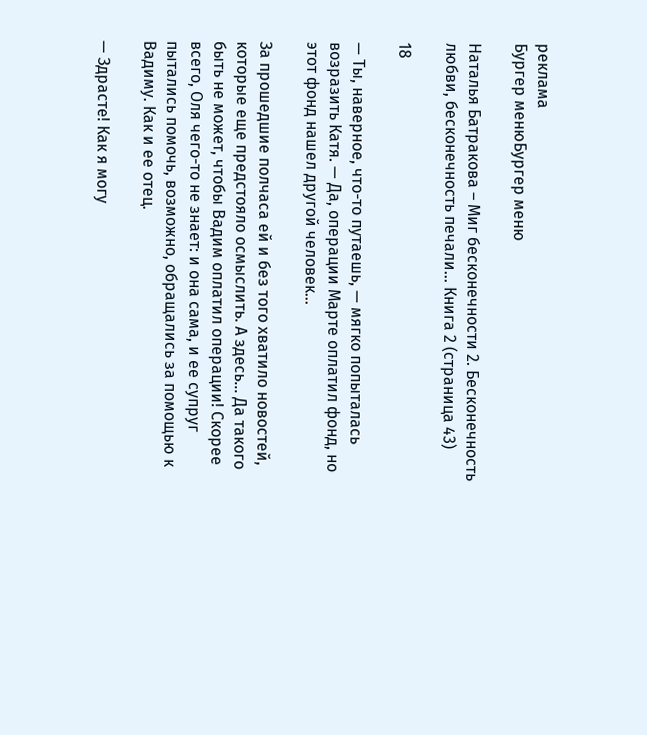реклама
Бургер менюБургер меню

Наталья Батракова – Миг бесконечности 2. Бесконечность любви, бесконечность печали... Книга 2 (страница 43)

18

— Ты, наверное, что-то путаешь, — мягко попыталась возразить Катя. — Да, операции Марте оплатил фонд, но этот фонд нашел другой человек…

За прошедшие полчаса ей и без того хватило новостей, которые еще предстояло осмыслить. А здесь… Да такого быть не может, чтобы Вадим оплатил операции! Скорее всего, Оля чего-то не знает: и она сама, и ее супруг пытались помочь, возможно, обращались за помощью к Вадиму. Как и ее отец.

— Здрасте! Как я могу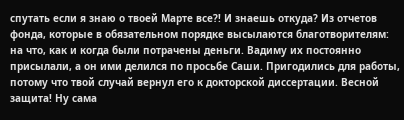спутать если я знаю о твоей Марте все?! И знаешь откуда? Из отчетов фонда, которые в обязательном порядке высылаются благотворителям: на что, как и когда были потрачены деньги. Вадиму их постоянно присылали, а он ими делился по просьбе Саши. Пригодились для работы, потому что твой случай вернул его к докторской диссертации. Весной защита! Ну сама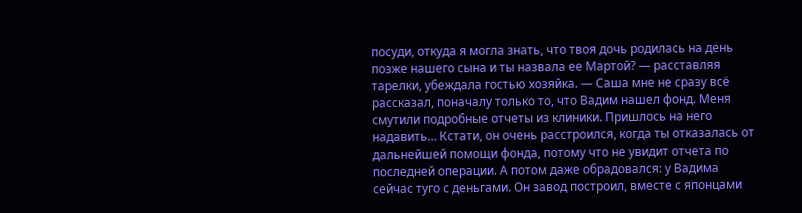посуди, откуда я могла знать, что твоя дочь родилась на день позже нашего сына и ты назвала ее Мартой? — расставляя тарелки, убеждала гостью хозяйка. — Саша мне не сразу всё рассказал, поначалу только то, что Вадим нашел фонд. Меня смутили подробные отчеты из клиники. Пришлось на него надавить… Кстати, он очень расстроился, когда ты отказалась от дальнейшей помощи фонда, потому что не увидит отчета по последней операции. А потом даже обрадовался: у Вадима сейчас туго с деньгами. Он завод построил, вместе с японцами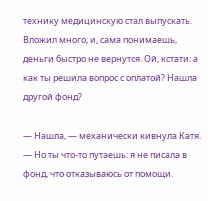технику медицинскую стал выпускать. Вложил много, и, сама понимаешь, деньги быстро не вернутся. Ой, кстати: а как ты решила вопрос с оплатой? Нашла другой фонд?

— Нашла, — механически кивнула Катя. — Но ты что-то путаешь: я не писала в фонд, что отказываюсь от помощи.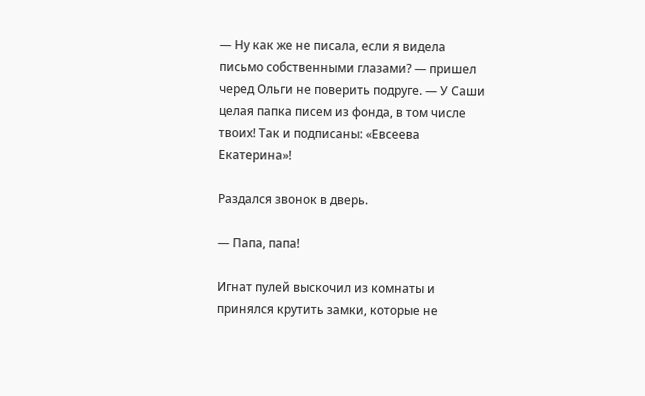— Ну как же не писала, если я видела письмо собственными глазами? — пришел черед Ольги не поверить подруге. — У Саши целая папка писем из фонда, в том числе твоих! Так и подписаны: «Евсеева Екатерина»!

Раздался звонок в дверь.

— Папа, папа!

Игнат пулей выскочил из комнаты и принялся крутить замки, которые не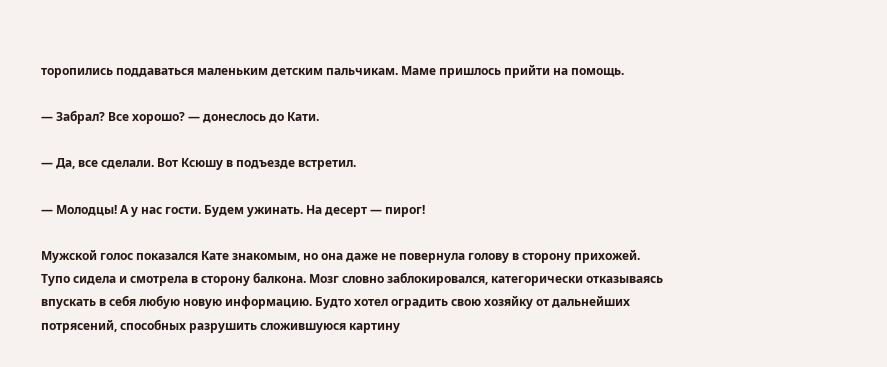торопились поддаваться маленьким детским пальчикам. Маме пришлось прийти на помощь.

— Забрал? Все хорошо? — донеслось до Кати.

— Да, все сделали. Вот Ксюшу в подъезде встретил.

— Молодцы! А у нас гости. Будем ужинать. На десерт — пирог!

Мужской голос показался Кате знакомым, но она даже не повернула голову в сторону прихожей. Тупо сидела и смотрела в сторону балкона. Мозг словно заблокировался, категорически отказываясь впускать в себя любую новую информацию. Будто хотел оградить свою хозяйку от дальнейших потрясений, способных разрушить сложившуюся картину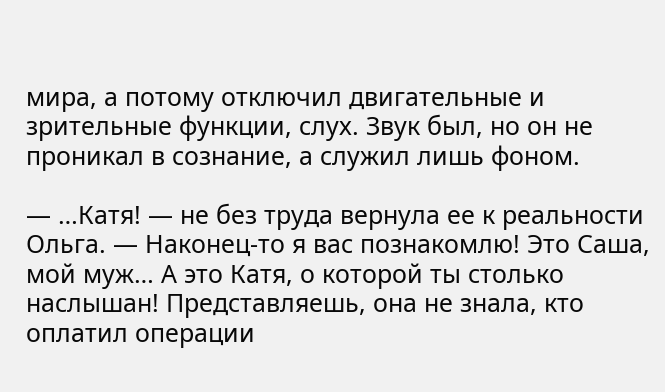мира, а потому отключил двигательные и зрительные функции, слух. Звук был, но он не проникал в сознание, а служил лишь фоном.

— …Катя! — не без труда вернула ее к реальности Ольга. — Наконец-то я вас познакомлю! Это Саша, мой муж… А это Катя, о которой ты столько наслышан! Представляешь, она не знала, кто оплатил операции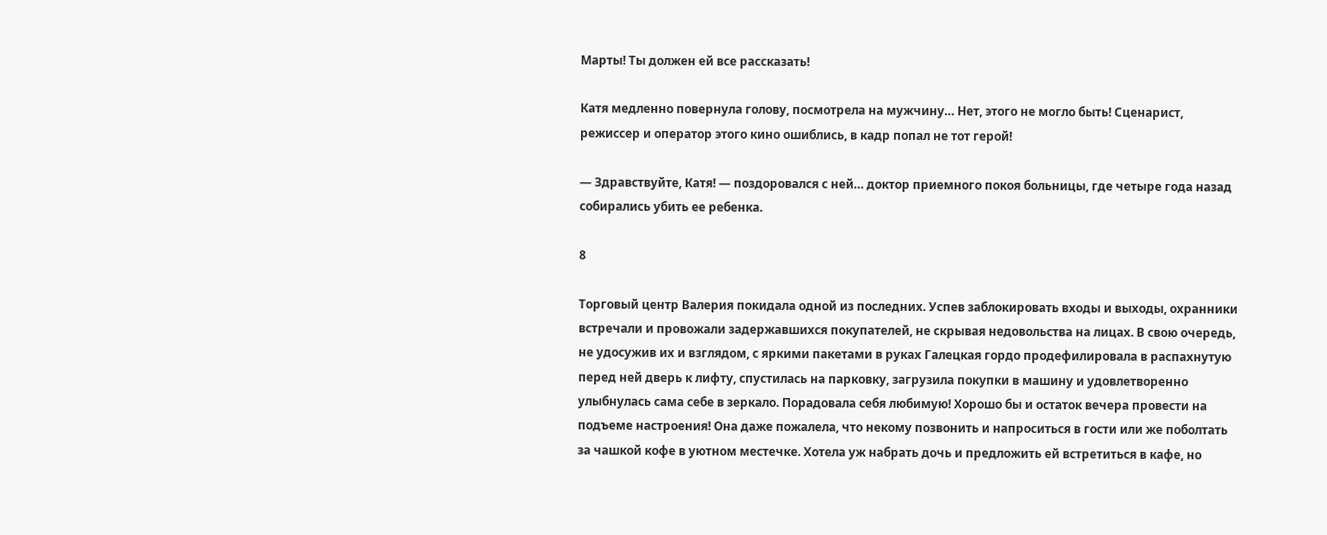Марты! Ты должен ей все рассказать!

Катя медленно повернула голову, посмотрела на мужчину… Нет, этого не могло быть! Сценарист, режиссер и оператор этого кино ошиблись, в кадр попал не тот герой!

— Здравствуйте, Катя! — поздоровался с ней… доктор приемного покоя больницы, где четыре года назад собирались убить ее ребенка.

8

Торговый центр Валерия покидала одной из последних. Успев заблокировать входы и выходы, охранники встречали и провожали задержавшихся покупателей, не скрывая недовольства на лицах. В свою очередь, не удосужив их и взглядом, с яркими пакетами в руках Галецкая гордо продефилировала в распахнутую перед ней дверь к лифту, спустилась на парковку, загрузила покупки в машину и удовлетворенно улыбнулась сама себе в зеркало. Порадовала себя любимую! Хорошо бы и остаток вечера провести на подъеме настроения! Она даже пожалела, что некому позвонить и напроситься в гости или же поболтать за чашкой кофе в уютном местечке. Хотела уж набрать дочь и предложить ей встретиться в кафе, но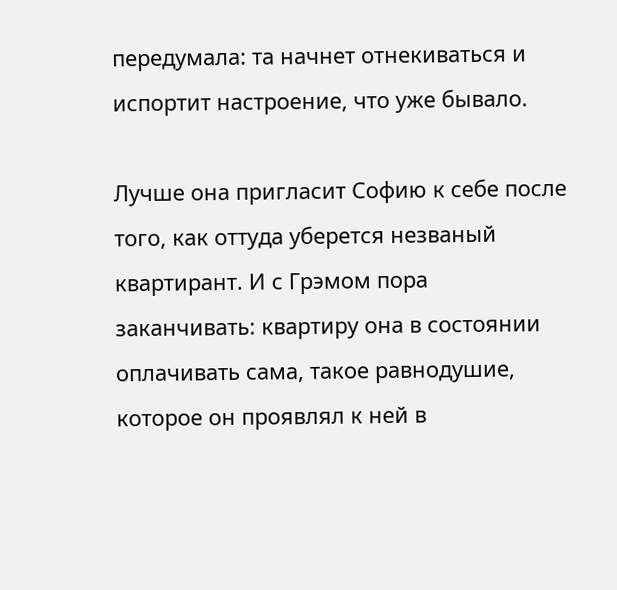передумала: та начнет отнекиваться и испортит настроение, что уже бывало.

Лучше она пригласит Софию к себе после того, как оттуда уберется незваный квартирант. И с Грэмом пора заканчивать: квартиру она в состоянии оплачивать сама, такое равнодушие, которое он проявлял к ней в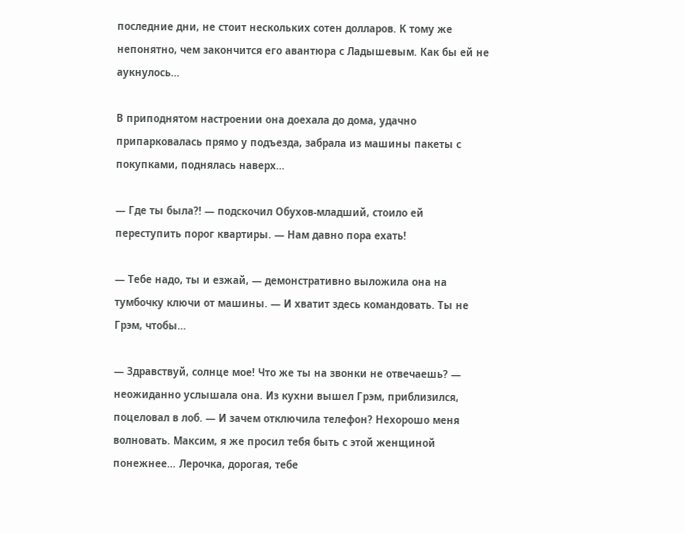последние дни, не стоит нескольких сотен долларов. К тому же непонятно, чем закончится его авантюра с Ладышевым. Как бы ей не аукнулось…

В приподнятом настроении она доехала до дома, удачно припарковалась прямо у подъезда, забрала из машины пакеты с покупками, поднялась наверх…

— Где ты была?! — подскочил Обухов-младший, стоило ей переступить порог квартиры. — Нам давно пора ехать!

— Тебе надо, ты и езжай, — демонстративно выложила она на тумбочку ключи от машины. — И хватит здесь командовать. Ты не Грэм, чтобы…

— Здравствуй, солнце мое! Что же ты на звонки не отвечаешь? — неожиданно услышала она. Из кухни вышел Грэм, приблизился, поцеловал в лоб. — И зачем отключила телефон? Нехорошо меня волновать. Максим, я же просил тебя быть с этой женщиной понежнее… Лерочка, дорогая, тебе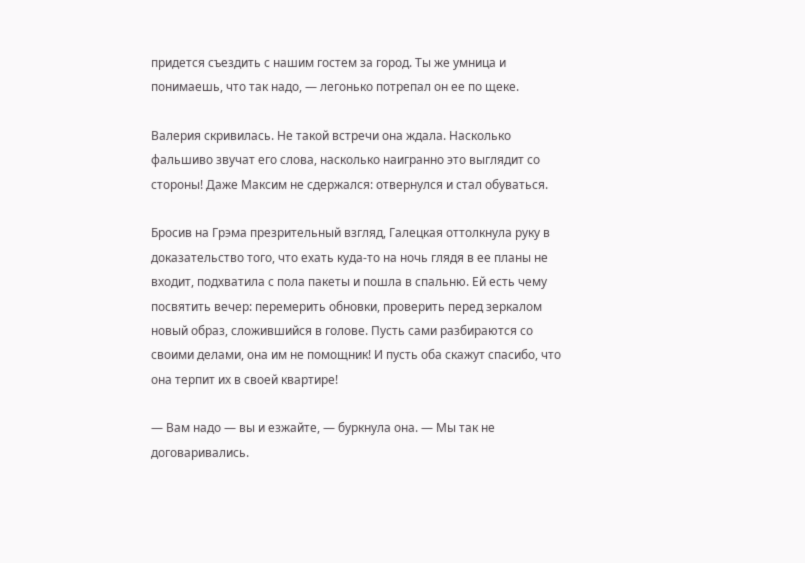придется съездить с нашим гостем за город. Ты же умница и понимаешь, что так надо, — легонько потрепал он ее по щеке.

Валерия скривилась. Не такой встречи она ждала. Насколько фальшиво звучат его слова, насколько наигранно это выглядит со стороны! Даже Максим не сдержался: отвернулся и стал обуваться.

Бросив на Грэма презрительный взгляд, Галецкая оттолкнула руку в доказательство того, что ехать куда-то на ночь глядя в ее планы не входит, подхватила с пола пакеты и пошла в спальню. Ей есть чему посвятить вечер: перемерить обновки, проверить перед зеркалом новый образ, сложившийся в голове. Пусть сами разбираются со своими делами, она им не помощник! И пусть оба скажут спасибо, что она терпит их в своей квартире!

— Вам надо — вы и езжайте, — буркнула она. — Мы так не договаривались.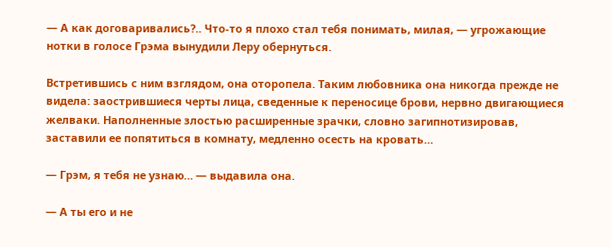— А как договаривались?.. Что-то я плохо стал тебя понимать, милая, — угрожающие нотки в голосе Грэма вынудили Леру обернуться.

Встретившись с ним взглядом, она оторопела. Таким любовника она никогда прежде не видела: заострившиеся черты лица, сведенные к переносице брови, нервно двигающиеся желваки. Наполненные злостью расширенные зрачки, словно загипнотизировав, заставили ее попятиться в комнату, медленно осесть на кровать…

— Грэм, я тебя не узнаю… — выдавила она.

— А ты его и не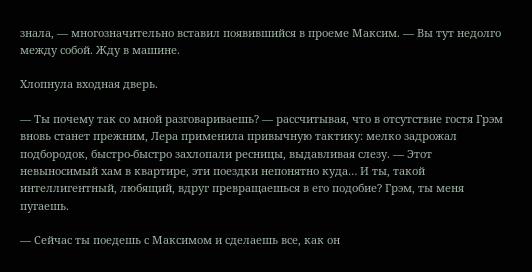знала, — многозначительно вставил появившийся в проеме Максим. — Вы тут недолго между собой. Жду в машине.

Хлопнула входная дверь.

— Ты почему так со мной разговариваешь? — рассчитывая, что в отсутствие гостя Грэм вновь станет прежним, Лера применила привычную тактику: мелко задрожал подбородок, быстро-быстро захлопали ресницы, выдавливая слезу. — Этот невыносимый хам в квартире, эти поездки непонятно куда… И ты, такой интеллигентный, любящий, вдруг превращаешься в его подобие? Грэм, ты меня пугаешь.

— Сейчас ты поедешь с Максимом и сделаешь все, как он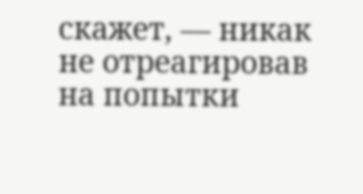скажет, — никак не отреагировав на попытки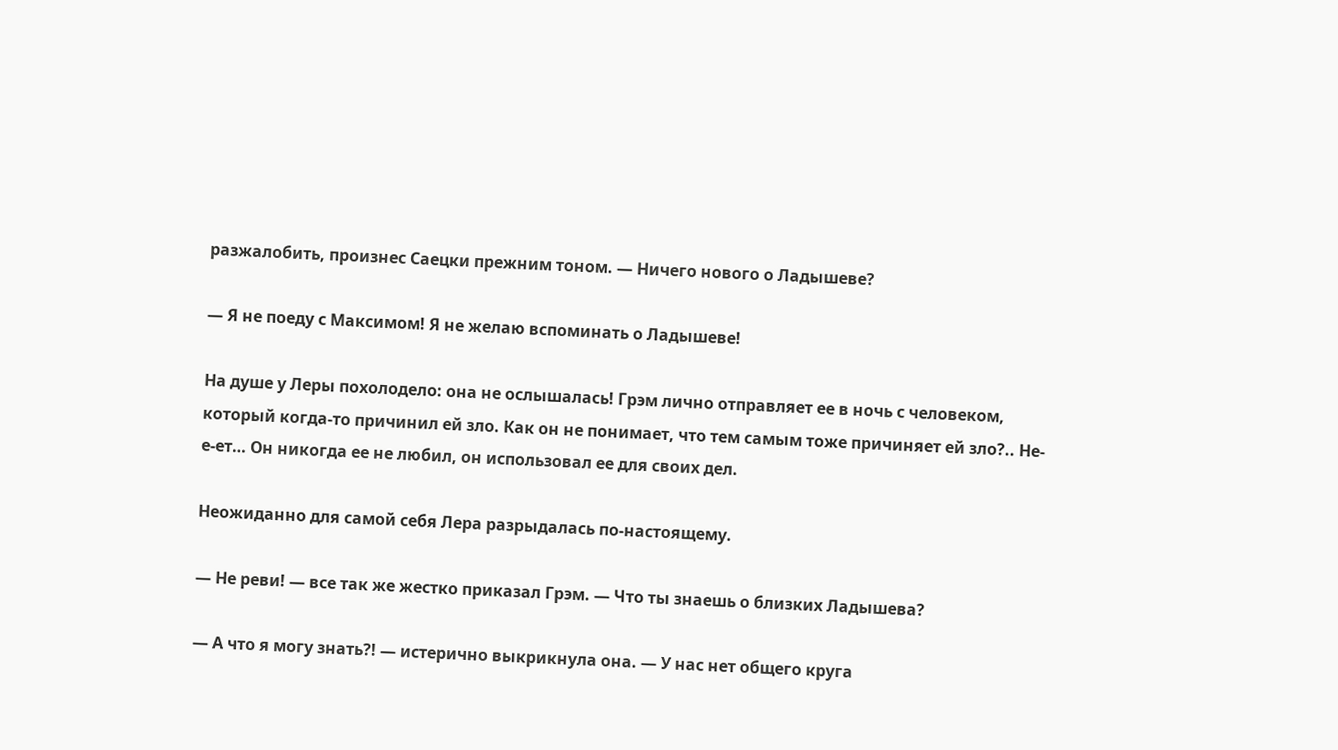разжалобить, произнес Саецки прежним тоном. — Ничего нового о Ладышеве?

— Я не поеду с Максимом! Я не желаю вспоминать о Ладышеве!

На душе у Леры похолодело: она не ослышалась! Грэм лично отправляет ее в ночь с человеком, который когда-то причинил ей зло. Как он не понимает, что тем самым тоже причиняет ей зло?.. Не-е-ет… Он никогда ее не любил, он использовал ее для своих дел.

Неожиданно для самой себя Лера разрыдалась по-настоящему.

— Не реви! — все так же жестко приказал Грэм. — Что ты знаешь о близких Ладышева?

— А что я могу знать?! — истерично выкрикнула она. — У нас нет общего круга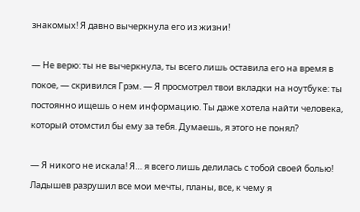знакомых! Я давно вычеркнула его из жизни!

— Не верю: ты не вычеркнула, ты всего лишь оставила его на время в покое, — скривился Грэм. — Я просмотрел твои вкладки на ноутбуке: ты постоянно ищешь о нем информацию. Ты даже хотела найти человека, который отомстил бы ему за тебя. Думаешь, я этого не понял?

— Я никого не искала! Я… я всего лишь делилась с тобой своей болью! Ладышев разрушил все мои мечты, планы, все, к чему я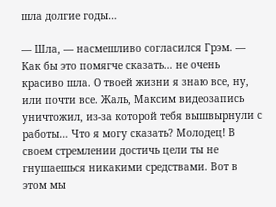шла долгие годы…

— Шла, — насмешливо согласился Грэм. — Как бы это помягче сказать… не очень красиво шла. О твоей жизни я знаю все, ну, или почти все. Жаль, Максим видеозапись уничтожил, из-за которой тебя вышвырнули с работы… Что я могу сказать? Молодец! В своем стремлении достичь цели ты не гнушаешься никакими средствами. Вот в этом мы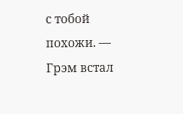с тобой похожи. — Грэм встал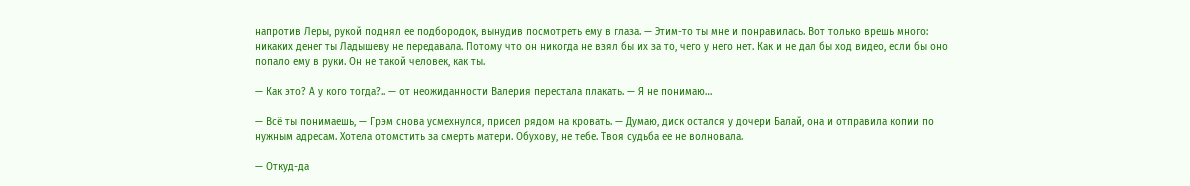напротив Леры, рукой поднял ее подбородок, вынудив посмотреть ему в глаза. — Этим-то ты мне и понравилась. Вот только врешь много: никаких денег ты Ладышеву не передавала. Потому что он никогда не взял бы их за то, чего у него нет. Как и не дал бы ход видео, если бы оно попало ему в руки. Он не такой человек, как ты.

— Как это? А у кого тогда?.. — от неожиданности Валерия перестала плакать. — Я не понимаю…

— Всё ты понимаешь, — Грэм снова усмехнулся, присел рядом на кровать. — Думаю, диск остался у дочери Балай, она и отправила копии по нужным адресам. Хотела отомстить за смерть матери. Обухову, не тебе. Твоя судьба ее не волновала.

— Откуд-да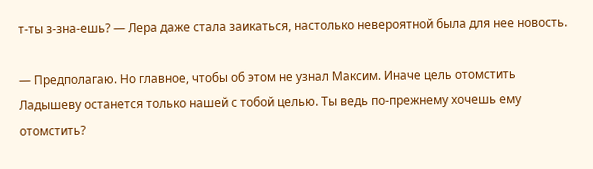т-ты з-зна-ешь? — Лера даже стала заикаться, настолько невероятной была для нее новость.

— Предполагаю. Но главное, чтобы об этом не узнал Максим. Иначе цель отомстить Ладышеву останется только нашей с тобой целью. Ты ведь по-прежнему хочешь ему отомстить?